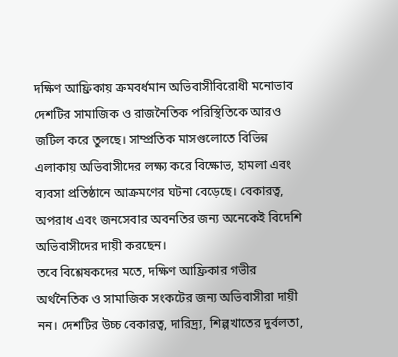দক্ষিণ আফ্রিকায় ক্রমবর্ধমান অভিবাসীবিরোধী মনোভাব দেশটির সামাজিক ও রাজনৈতিক পরিস্থিতিকে আরও জটিল করে তুলছে। সাম্প্রতিক মাসগুলোতে বিভিন্ন এলাকায় অভিবাসীদের লক্ষ্য করে বিক্ষোভ, হামলা এবং ব্যবসা প্রতিষ্ঠানে আক্রমণের ঘটনা বেড়েছে। বেকারত্ব, অপরাধ এবং জনসেবার অবনতির জন্য অনেকেই বিদেশি অভিবাসীদের দায়ী করছেন।
তবে বিশ্লেষকদের মতে, দক্ষিণ আফ্রিকার গভীর অর্থনৈতিক ও সামাজিক সংকটের জন্য অভিবাসীরা দায়ী নন। দেশটির উচ্চ বেকারত্ব, দারিদ্র্য, শিল্পখাতের দুর্বলতা,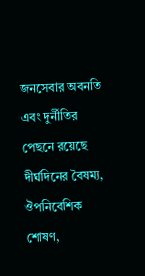জনসেবার অবনতি এবং দুর্নীতির পেছনে রয়েছে দীর্ঘদিনের বৈষম্য, ঔপনিবেশিক শোষণ,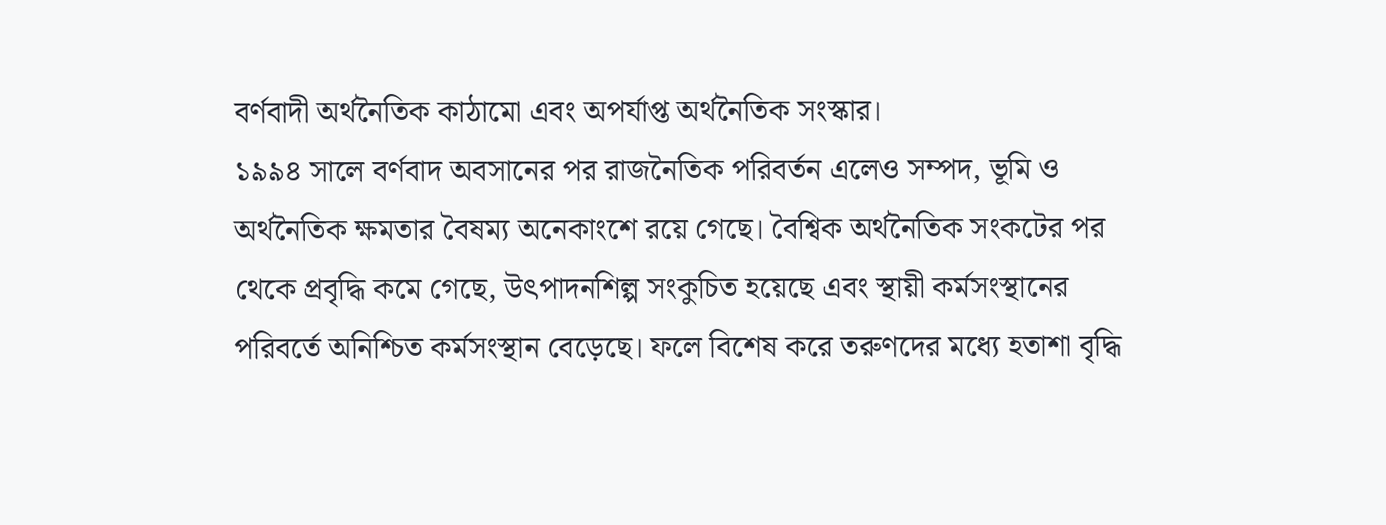বর্ণবাদী অর্থনৈতিক কাঠামো এবং অপর্যাপ্ত অর্থনৈতিক সংস্কার।
১৯৯৪ সালে বর্ণবাদ অবসানের পর রাজনৈতিক পরিবর্তন এলেও সম্পদ, ভূমি ও অর্থনৈতিক ক্ষমতার বৈষম্য অনেকাংশে রয়ে গেছে। বৈশ্বিক অর্থনৈতিক সংকটের পর থেকে প্রবৃদ্ধি কমে গেছে, উৎপাদনশিল্প সংকুচিত হয়েছে এবং স্থায়ী কর্মসংস্থানের পরিবর্তে অনিশ্চিত কর্মসংস্থান বেড়েছে। ফলে বিশেষ করে তরুণদের মধ্যে হতাশা বৃদ্ধি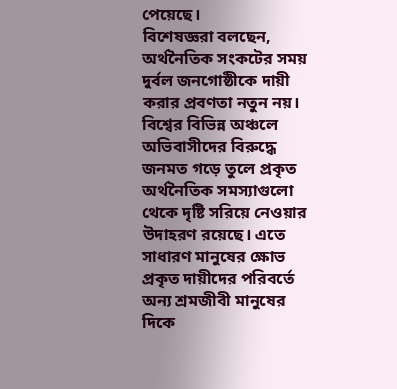পেয়েছে।
বিশেষজ্ঞরা বলছেন, অর্থনৈতিক সংকটের সময় দুর্বল জনগোষ্ঠীকে দায়ী করার প্রবণতা নতুন নয়। বিশ্বের বিভিন্ন অঞ্চলে অভিবাসীদের বিরুদ্ধে জনমত গড়ে তুলে প্রকৃত অর্থনৈতিক সমস্যাগুলো থেকে দৃষ্টি সরিয়ে নেওয়ার উদাহরণ রয়েছে। এতে সাধারণ মানুষের ক্ষোভ প্রকৃত দায়ীদের পরিবর্তে অন্য শ্রমজীবী মানুষের দিকে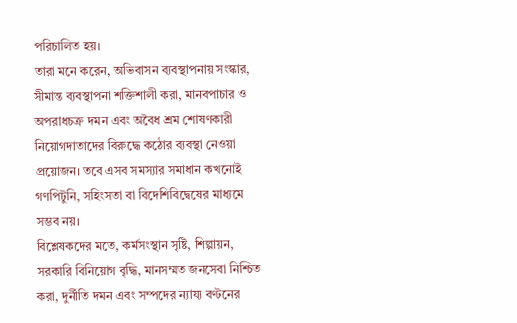পরিচালিত হয়।
তারা মনে করেন, অভিবাসন ব্যবস্থাপনায় সংস্কার, সীমান্ত ব্যবস্থাপনা শক্তিশালী করা, মানবপাচার ও অপরাধচক্র দমন এবং অবৈধ শ্রম শোষণকারী নিয়োগদাতাদের বিরুদ্ধে কঠোর ব্যবস্থা নেওয়া প্রয়োজন। তবে এসব সমস্যার সমাধান কখনোই গণপিটুনি, সহিংসতা বা বিদেশিবিদ্বেষের মাধ্যমে সম্ভব নয়।
বিশ্লেষকদের মতে, কর্মসংস্থান সৃষ্টি, শিল্পায়ন, সরকারি বিনিয়োগ বৃদ্ধি, মানসম্মত জনসেবা নিশ্চিত করা, দুর্নীতি দমন এবং সম্পদের ন্যায্য বণ্টনের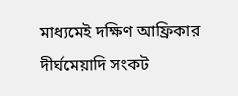মাধ্যমেই দক্ষিণ আফ্রিকার দীর্ঘমেয়াদি সংকট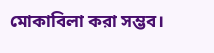মোকাবিলা করা সম্ভব।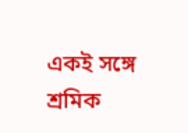একই সঙ্গে শ্রমিক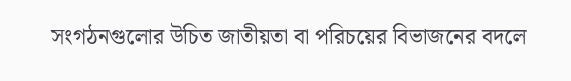সংগঠনগুলোর উচিত জাতীয়তা বা পরিচয়ের বিভাজনের বদলে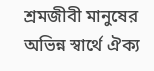শ্রমজীবী মানুষের অভিন্ন স্বার্থে ঐক্য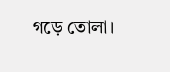গড়ে তোলা।